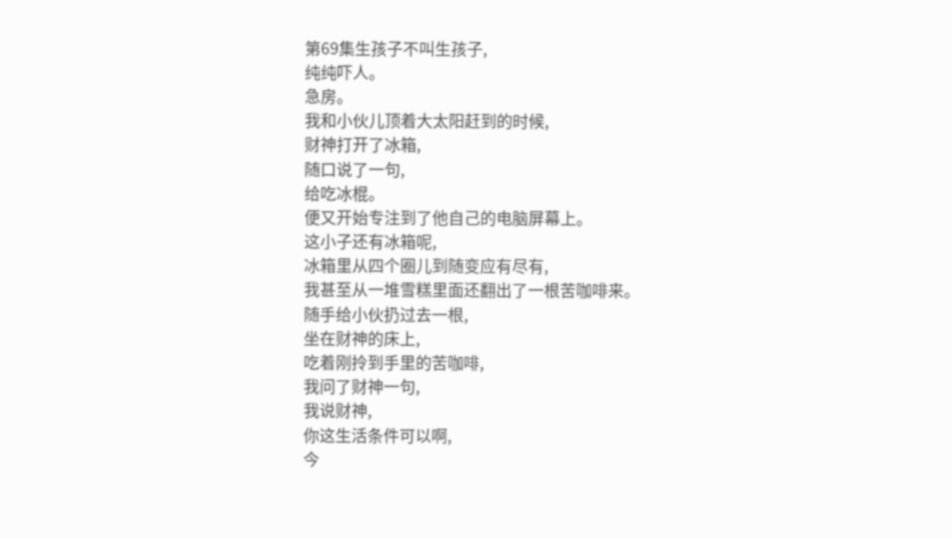第69集生孩子不叫生孩子,
纯纯吓人。
急房。
我和小伙儿顶着大太阳赶到的时候,
财神打开了冰箱,
随口说了一句,
给吃冰棍。
便又开始专注到了他自己的电脑屏幕上。
这小子还有冰箱呢,
冰箱里从四个圈儿到随变应有尽有,
我甚至从一堆雪糕里面还翻出了一根苦咖啡来。
随手给小伙扔过去一根,
坐在财神的床上,
吃着刚拎到手里的苦咖啡,
我问了财神一句,
我说财神,
你这生活条件可以啊,
今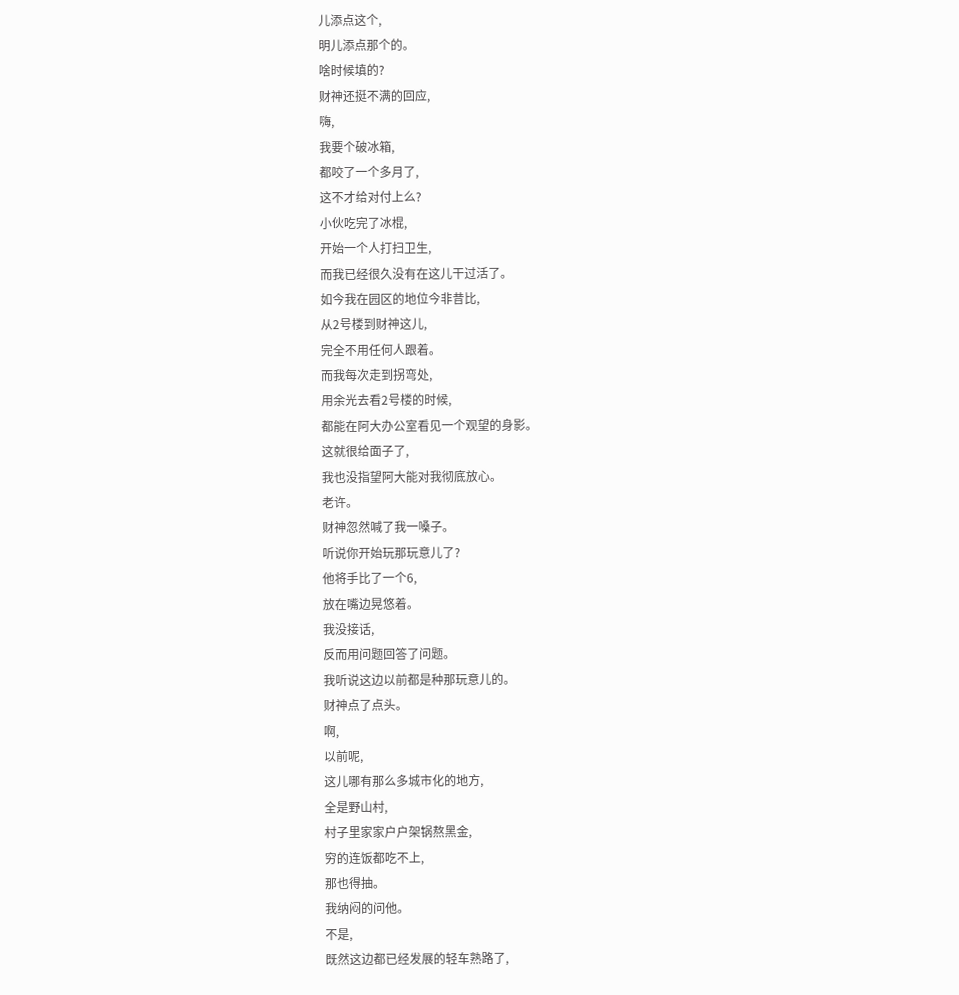儿添点这个,
明儿添点那个的。
啥时候填的?
财神还挺不满的回应,
嗨,
我要个破冰箱,
都咬了一个多月了,
这不才给对付上么?
小伙吃完了冰棍,
开始一个人打扫卫生,
而我已经很久没有在这儿干过活了。
如今我在园区的地位今非昔比,
从2号楼到财神这儿,
完全不用任何人跟着。
而我每次走到拐弯处,
用余光去看2号楼的时候,
都能在阿大办公室看见一个观望的身影。
这就很给面子了,
我也没指望阿大能对我彻底放心。
老许。
财神忽然喊了我一嗓子。
听说你开始玩那玩意儿了?
他将手比了一个6,
放在嘴边晃悠着。
我没接话,
反而用问题回答了问题。
我听说这边以前都是种那玩意儿的。
财神点了点头。
啊,
以前呢,
这儿哪有那么多城市化的地方,
全是野山村,
村子里家家户户架锅熬黑金,
穷的连饭都吃不上,
那也得抽。
我纳闷的问他。
不是,
既然这边都已经发展的轻车熟路了,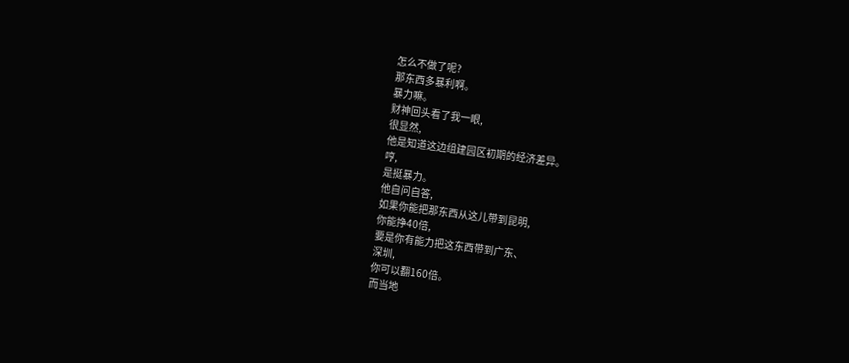怎么不做了呢?
那东西多暴利啊。
暴力嘛。
财神回头看了我一眼,
很显然,
他是知道这边组建园区初期的经济差异。
哼,
是挺暴力。
他自问自答,
如果你能把那东西从这儿带到昆明,
你能挣40倍,
要是你有能力把这东西带到广东、
深圳,
你可以翻160倍。
而当地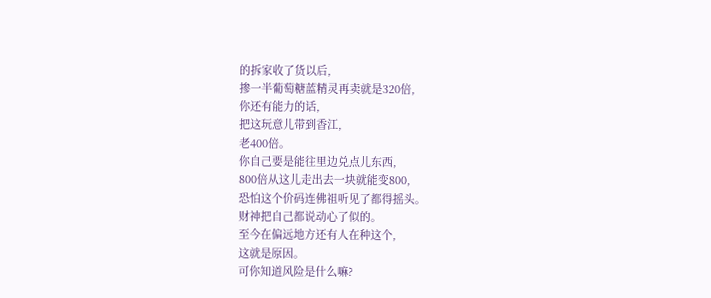的拆家收了货以后,
掺一半葡萄糖蓝精灵再卖就是320倍,
你还有能力的话,
把这玩意儿带到香江,
老400倍。
你自己要是能往里边兑点儿东西,
800倍从这儿走出去一块就能变800,
恐怕这个价码连佛祖听见了都得摇头。
财神把自己都说动心了似的。
至今在偏远地方还有人在种这个,
这就是原因。
可你知道风险是什么嘛?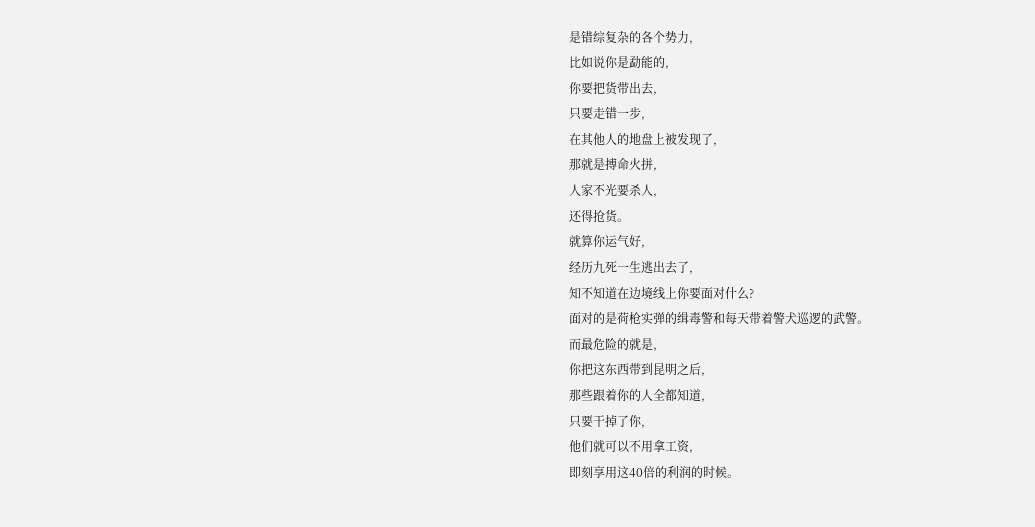是错综复杂的各个势力,
比如说你是勐能的,
你要把货带出去,
只要走错一步,
在其他人的地盘上被发现了,
那就是搏命火拼,
人家不光要杀人,
还得抢货。
就算你运气好,
经历九死一生逃出去了,
知不知道在边境线上你要面对什么?
面对的是荷枪实弹的缉毒警和每天带着警犬巡逻的武警。
而最危险的就是,
你把这东西带到昆明之后,
那些跟着你的人全都知道,
只要干掉了你,
他们就可以不用拿工资,
即刻享用这40倍的利润的时候。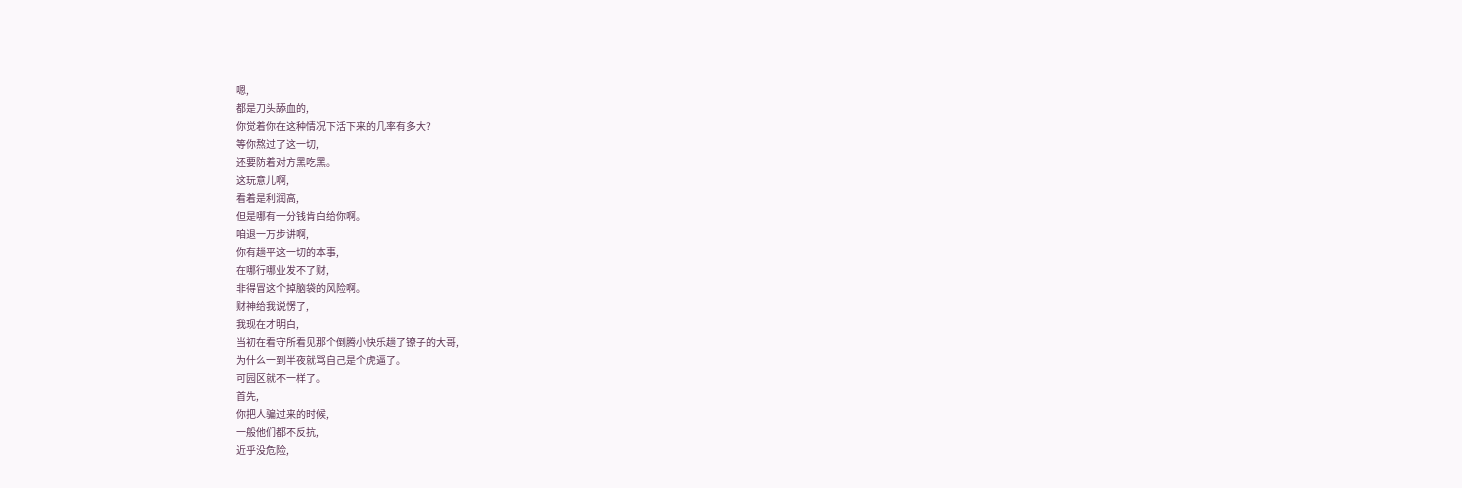嗯,
都是刀头舔血的,
你觉着你在这种情况下活下来的几率有多大?
等你熬过了这一切,
还要防着对方黑吃黑。
这玩意儿啊,
看着是利润高,
但是哪有一分钱肯白给你啊。
咱退一万步讲啊,
你有趟平这一切的本事,
在哪行哪业发不了财,
非得冒这个掉脑袋的风险啊。
财神给我说愣了,
我现在才明白,
当初在看守所看见那个倒腾小快乐趟了镣子的大哥,
为什么一到半夜就骂自己是个虎逼了。
可园区就不一样了。
首先,
你把人骗过来的时候,
一般他们都不反抗,
近乎没危险,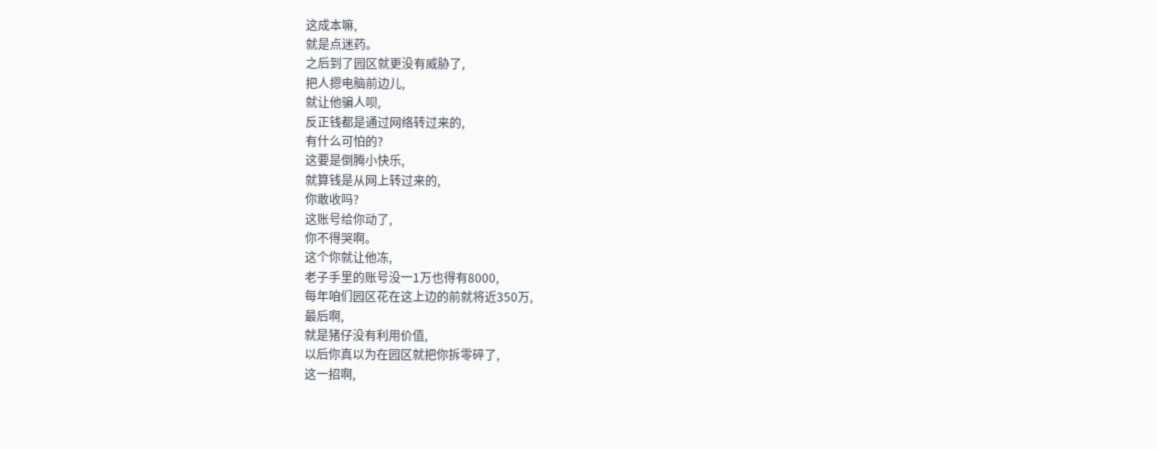这成本嘛,
就是点迷药。
之后到了园区就更没有威胁了,
把人摁电脑前边儿,
就让他骗人呗,
反正钱都是通过网络转过来的,
有什么可怕的?
这要是倒腾小快乐,
就算钱是从网上转过来的,
你敢收吗?
这账号给你动了,
你不得哭啊。
这个你就让他冻,
老子手里的账号没一1万也得有8000,
每年咱们园区花在这上边的前就将近350万,
最后啊,
就是猪仔没有利用价值,
以后你真以为在园区就把你拆零碎了,
这一招啊,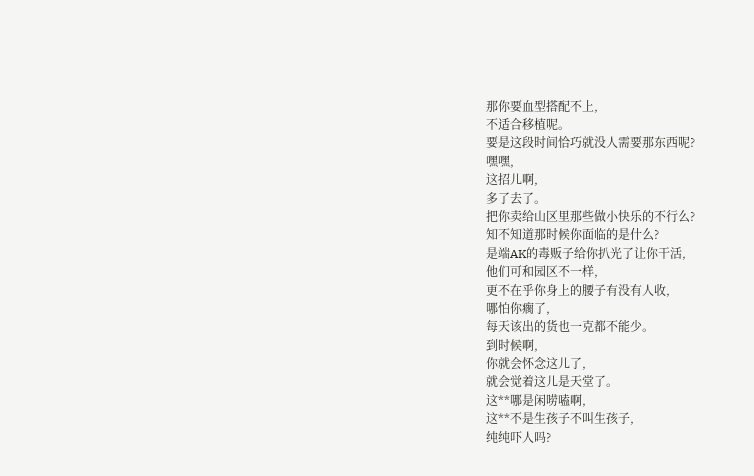那你要血型搭配不上,
不适合移植呢。
要是这段时间恰巧就没人需要那东西呢?
嘿嘿,
这招儿啊,
多了去了。
把你卖给山区里那些做小快乐的不行么?
知不知道那时候你面临的是什么?
是端AK的毒贩子给你扒光了让你干活,
他们可和园区不一样,
更不在乎你身上的腰子有没有人收,
哪怕你瘸了,
每天该出的货也一克都不能少。
到时候啊,
你就会怀念这儿了,
就会觉着这儿是天堂了。
这**哪是闲唠嗑啊,
这**不是生孩子不叫生孩子,
纯纯吓人吗?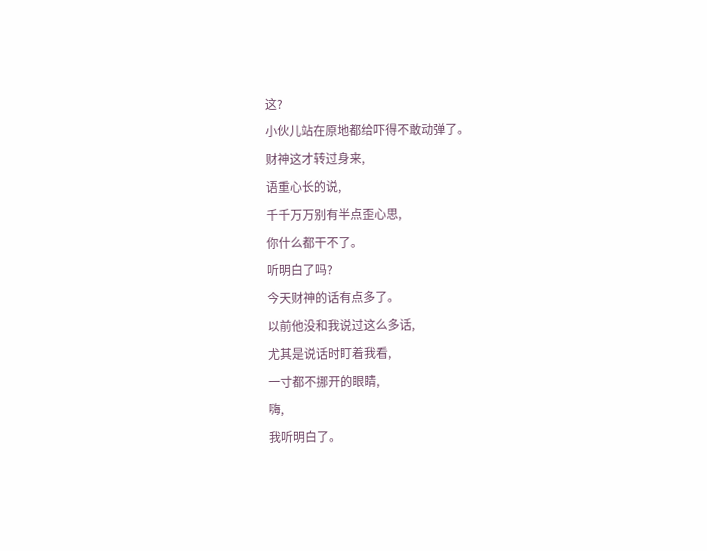这?
小伙儿站在原地都给吓得不敢动弹了。
财神这才转过身来,
语重心长的说,
千千万万别有半点歪心思,
你什么都干不了。
听明白了吗?
今天财神的话有点多了。
以前他没和我说过这么多话,
尤其是说话时盯着我看,
一寸都不挪开的眼睛,
嗨,
我听明白了。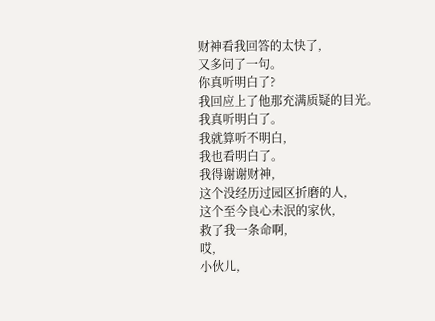财神看我回答的太快了,
又多问了一句。
你真听明白了?
我回应上了他那充满质疑的目光。
我真听明白了。
我就算听不明白,
我也看明白了。
我得谢谢财神,
这个没经历过园区折磨的人,
这个至今良心未泯的家伙,
救了我一条命啊,
哎,
小伙儿,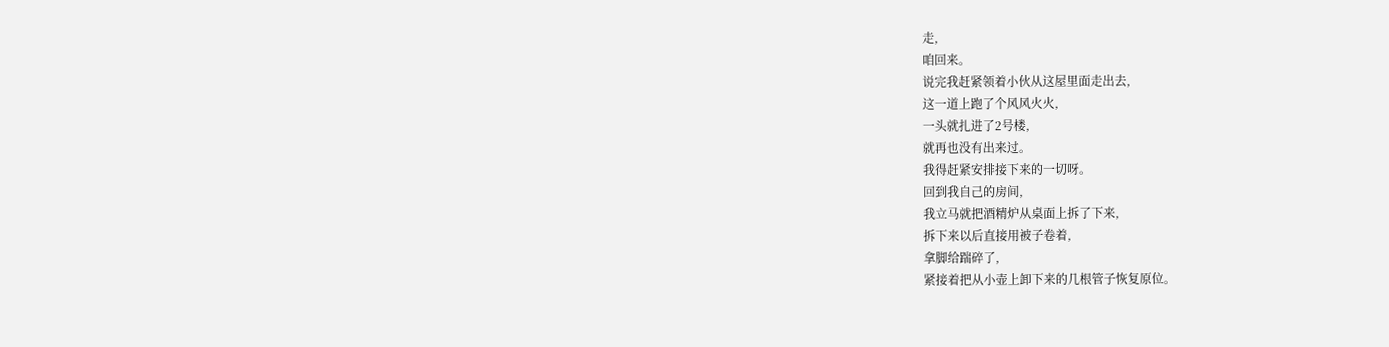走,
咱回来。
说完我赶紧领着小伙从这屋里面走出去,
这一道上跑了个风风火火,
一头就扎进了2号楼,
就再也没有出来过。
我得赶紧安排接下来的一切呀。
回到我自己的房间,
我立马就把酒精炉从桌面上拆了下来,
拆下来以后直接用被子卷着,
拿脚给踹碎了,
紧接着把从小壶上卸下来的几根管子恢复原位。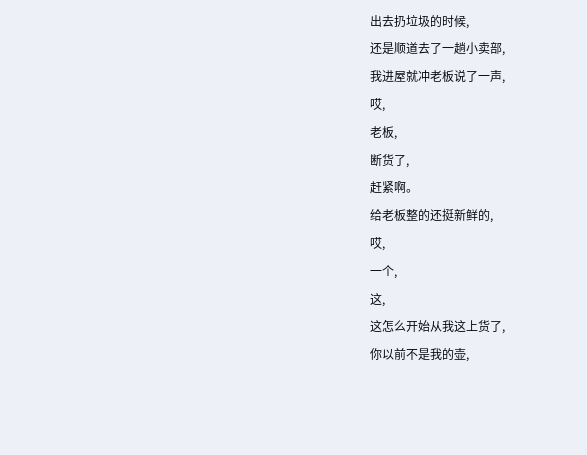出去扔垃圾的时候,
还是顺道去了一趟小卖部,
我进屋就冲老板说了一声,
哎,
老板,
断货了,
赶紧啊。
给老板整的还挺新鲜的,
哎,
一个,
这,
这怎么开始从我这上货了,
你以前不是我的壶,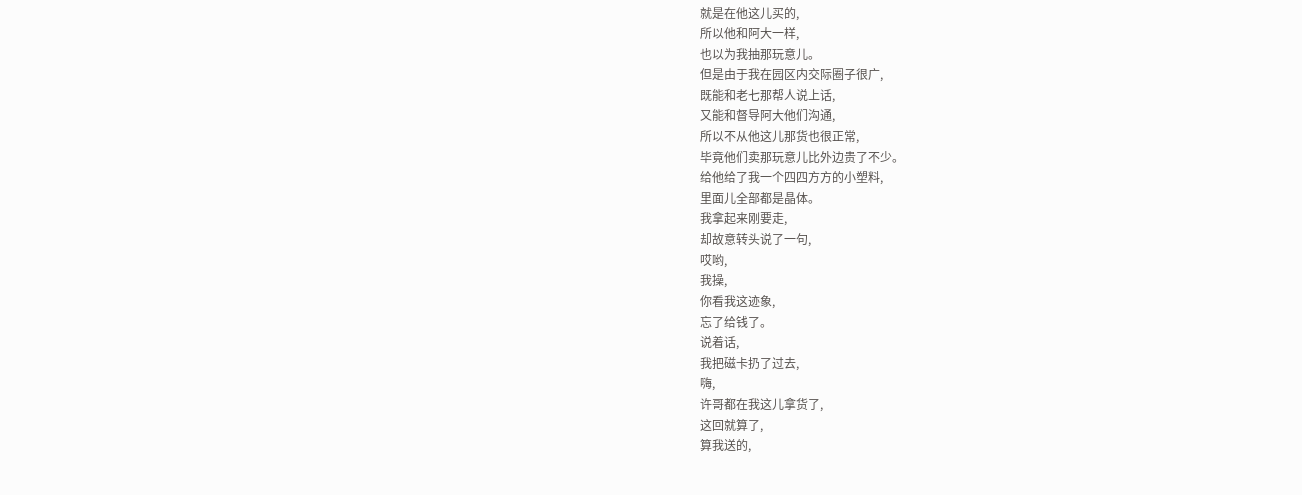就是在他这儿买的,
所以他和阿大一样,
也以为我抽那玩意儿。
但是由于我在园区内交际圈子很广,
既能和老七那帮人说上话,
又能和督导阿大他们沟通,
所以不从他这儿那货也很正常,
毕竟他们卖那玩意儿比外边贵了不少。
给他给了我一个四四方方的小塑料,
里面儿全部都是晶体。
我拿起来刚要走,
却故意转头说了一句,
哎哟,
我操,
你看我这迹象,
忘了给钱了。
说着话,
我把磁卡扔了过去,
嗨,
许哥都在我这儿拿货了,
这回就算了,
算我送的,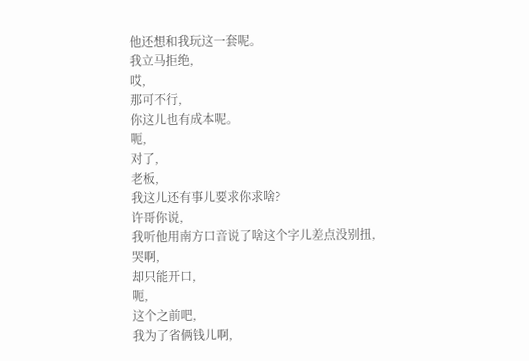他还想和我玩这一套呢。
我立马拒绝,
哎,
那可不行,
你这儿也有成本呢。
呃,
对了,
老板,
我这儿还有事儿要求你求啥?
许哥你说,
我听他用南方口音说了啥这个字儿差点没别扭,
哭啊,
却只能开口,
呃,
这个之前吧,
我为了省俩钱儿啊,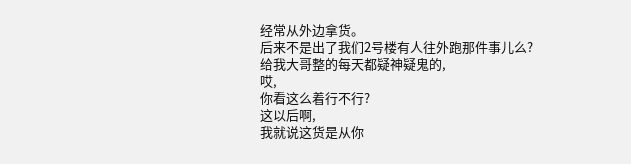经常从外边拿货。
后来不是出了我们2号楼有人往外跑那件事儿么?
给我大哥整的每天都疑神疑鬼的,
哎,
你看这么着行不行?
这以后啊,
我就说这货是从你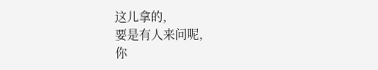这儿拿的,
要是有人来问呢,
你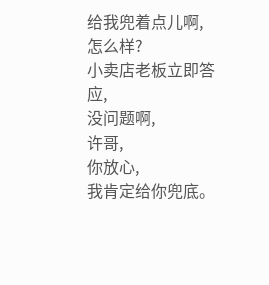给我兜着点儿啊,
怎么样?
小卖店老板立即答应,
没问题啊,
许哥,
你放心,
我肯定给你兜底。